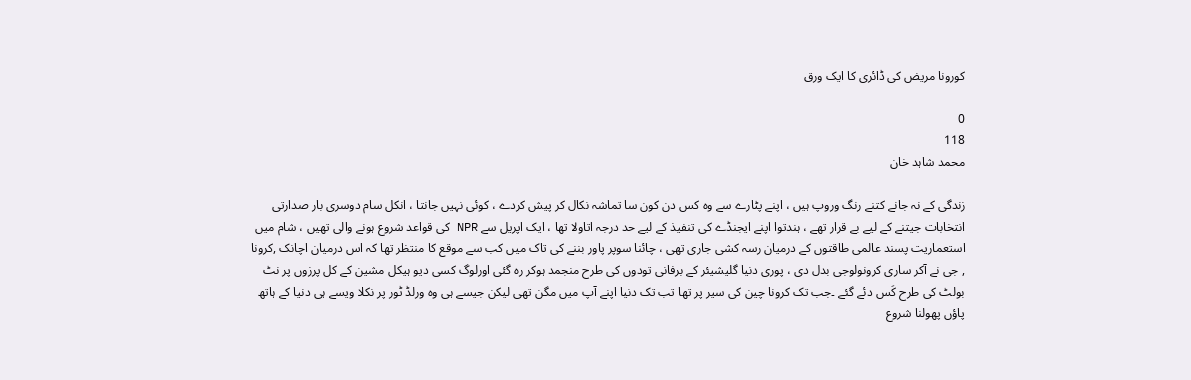کورونا مریض کی ڈائری کا ایک ورق

0
118
محمد شاہد خان

زندگی کے نہ جانے کتنے رنگ وروپ ہیں ، اپنے پٹارے سے وہ کس دن کون سا تماشہ نکال کر پیش کردے ، کوئی نہیں جانتا ، انکل سام دوسری بار صدارتی انتخابات جیتنے کے لیے بے قرار تھے ، ہندتوا اپنے ایجنڈے کی تنفیذ کے لیے حد درجہ اتاولا تھا ، ایک اپریل سے NPR کی قواعد شروع ہونے والی تھیں ، شام میں استعماریت پسند عالمی طاقتوں کے درمیان رسہ کشی جاری تھی ، چائنا سوپر پاور بننے کی تاک میں کب سے موقع کا منتظر تھا کہ اس درمیان اچانک ,کرونا , جی نے آکر ساری کرونولوجی بدل دی ، پوری دنیا گلیشیئر کے برفانی تودوں کی طرح منجمد ہوکر رہ گئی اورلوگ کسی دیو ہیکل مشین کے کل پرزوں پر نٹ بولٹ کی طرح کَس دئے گئے ۔جب تک کرونا چین کی سیر پر تھا تب تک دنیا اپنے آپ میں مگن تھی لیکن جیسے ہی وہ ورلڈ ٹور پر نکلا ویسے ہی دنیا کے ہاتھ پاؤں پھولنا شروع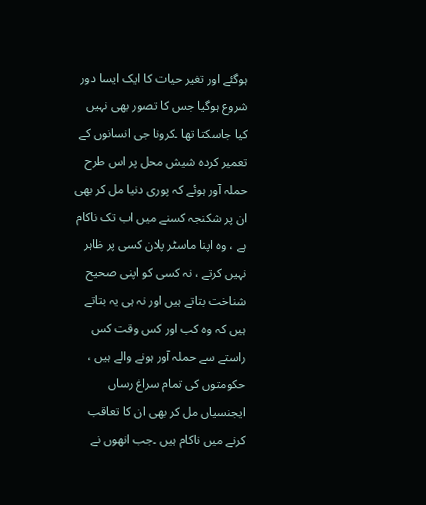ہوگئے اور تغیر حیات کا ایک ایسا دور شروع ہوگیا جس کا تصور بھی نہیں کیا جاسکتا تھا ۔کرونا جی انسانوں کے تعمیر کردہ شیش محل پر اس طرح حملہ آور ہوئے کہ پوری دنیا مل کر بھی ان پر شکنجہ کسنے میں اب تک ناکام ہے ، وہ اپنا ماسٹر پلان کسی پر ظاہر نہیں کرتے ، نہ کسی کو اپنی صحیح شناخت بتاتے ہیں اور نہ ہی یہ بتاتے ہیں کہ وہ کب اور کس وقت کس راستے سے حملہ آور ہونے والے ہیں ، حکومتوں کی تمام سراغ رساں ایجنسیاں مل کر بھی ان کا تعاقب کرنے میں ناکام ہیں ۔جب انھوں نے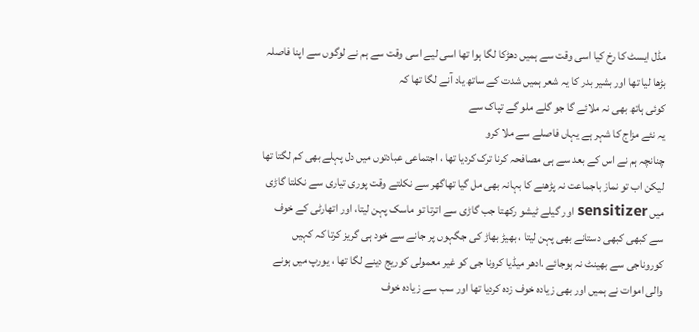مڈل ایسٹ کا رخ کیا اسی وقت سے ہمیں دھڑکا لگا ہوا تھا اسی لیے اسی وقت سے ہم نے لوگوں سے اپنا فاصلہ بڑھا لیا تھا اور بشیر بدر کا یہ شعر ہمیں شدت کے ساتھ یاد آنے لگا تھا کہ
کوئی ہاتھ بھی نہ ملائے گا جو گلے ملو گے تپاک سے
یہ نئے مزاج کا شہر ہے یہاں فاصلے سے ملا کرو
چنانچہ ہم نے اس کے بعد سے ہی مصافحہ کرنا ترک کردیا تھا ، اجتماعی عبادتوں میں دل پہلے بھی کم لگتا تھا لیکن اب تو نماز باجماعت نہ پڑھنے کا بہانہ بھی مل گیا تھاگھر سے نکلتے وقت پوری تیاری سے نکلتا گاڑی میں sensitizer اور گیلے ٹیشو رکھتا جب گاڑی سے اترتا تو ماسک پہن لیتا، اور اتھارٹی کے خوف سے کبھی کبھی دستانے بھی پہن لیتا ، بھیڑ بھاڑ کی جگہوں پر جانے سے خود ہی گریز کرتا کہ کہیں کوروناجی سے بھینٹ نہ ہوجائے .ادھر میڈیا کرونا جی کو غیر معمولی کوریج دینے لگا تھا ، یورپ میں ہونے والی اموات نے ہمیں اور بھی زیادہ خوف زدہ کردیا تھا اور سب سے زیادہ خوف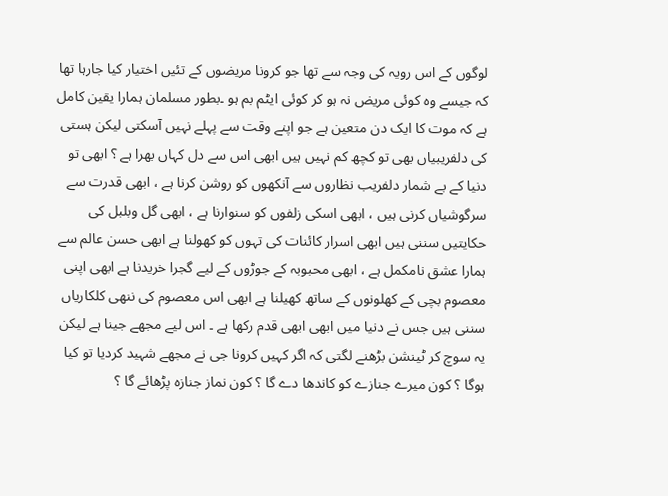لوگوں کے اس رویہ کی وجہ سے تھا جو کرونا مریضوں کے تئیں اختیار کیا جارہا تھا کہ جیسے وہ کوئی مریض نہ ہو کر کوئی ایٹم بم ہو ۔بطور مسلمان ہمارا یقین کامل ہے کہ موت کا ایک دن متعین ہے جو اپنے وقت سے پہلے نہیں آسکتی لیکن ہستی کی دلفریبیاں بھی تو کچھ کم نہیں ہیں ابھی اس سے دل کہاں بھرا ہے ؟ ابھی تو دنیا کے بے شمار دلفریب نظاروں سے آنکھوں کو روشن کرنا ہے ، ابھی قدرت سے سرگوشیاں کرنی ہیں ، ابھی اسکی زلفوں کو سنوارنا ہے ، ابھی گل وبلبل کی حکایتیں سننی ہیں ابھی اسرار کائنات کی تہوں کو کھولنا ہے ابھی حسن عالم سے ہمارا عشق نامکمل ہے ، ابھی محبوبہ کے جوڑوں کے لیے گجرا خریدنا ہے ابھی اپنی معصوم بچی کے کھلونوں کے ساتھ کھیلنا ہے ابھی اس معصوم کی ننھی کلکاریاں سننی ہیں جس نے دنیا میں ابھی ابھی قدم رکھا ہے ۔ اس لیے مجھے جینا ہے لیکن یہ سوچ کر ٹینشن بڑھنے لگتی کہ اگر کہیں کرونا جی نے مجھے شہید کردیا تو کیا ہوگا ؟ کون میرے جنازے کو کاندھا دے گا ؟ کون نماز جنازہ پڑھائے گا ؟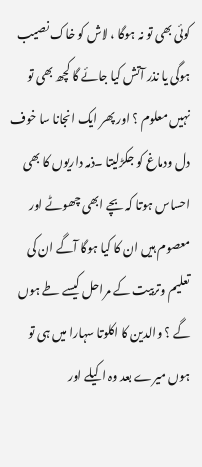کوئی بھی تو نہ ہوگا ، لاش کو خاک نصیب ہوگی یا نذر آتش کیا جائے گا کچھ بھی تو نہیں معلوم ؟ اور پھر ایک انجانا سا خوف دل ودماغ کو جکڑلیتا ۔ذمہ داریوں کا بھی احساس ہوتا کہ بچے ابھی چھوٹے اور معصوم ہیں ان کا کیا ہوگا آگے ان کی تعلیم وتربیت کے مراحل کیسے طے ہوں گے ؟ والدین کا اکلوتا سہارا میں ہی تو ہوں میرے بعد وہ اکیلے اور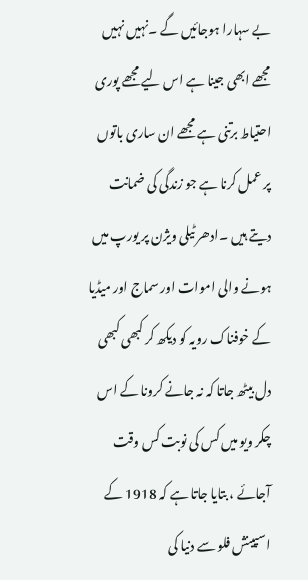بے سہارا ہوجائیں گے ۔نہیں نہیں مجھے ابھی جینا ہے اس لیے مجھے پوری احتیاط برتنی ہے مجھے ان ساری باتوں پر عمل کرنا ہے جو زندگی کی ضمانت دیتے ہیں ۔ادھر ٹیلی ویژن پر یورپ میں ہونے والی اموات اور سماج اور میڈیا کے خوفناک رویہ کو دیکھ کر کبھی کبھی دل بیٹھ جاتا کہ نہ جانے کرونا کے اس چکر ویو میں کس کی نوبت کس وقت آجائے ، بتایا جاتا ہے کہ 1918 کے اسپینش فلو سے دنیا کی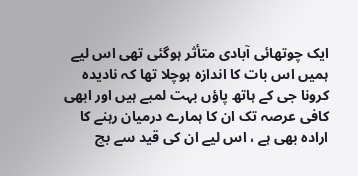ایک چوتھائی آبادی متأثر ہوگئی تھی اس لیے ہمیں اس بات کا اندازہ ہوچلا تھا کہ نادیدہ کرونا جی کے ہاتھ پاؤں بہت لمبے ہیں اور ابھی کافی عرصہ تک ان کا ہمارے درمیان رہنے کا ارادہ بھی ہے ، اس لیے ان کی قید سے بچ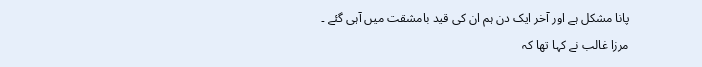پانا مشکل ہے اور آخر ایک دن ہم ان کی قید بامشقت میں آہی گئے ۔
مرزا غالب نے کہا تھا کہ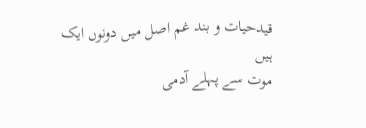قیدحیات و بند غم اصل میں دونوں ایک ہیں
موت سے پہلے آدمی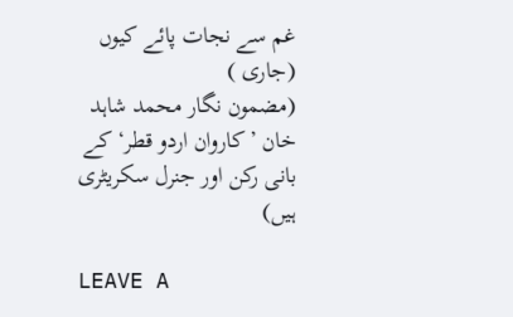غم سے نجات پائے کیوں
(جاری )
(مضمون نگار محمد شاہد خان ’کاروان اردو قطر‘ کے بانی رکن اور جنرل سکریٹری ہیں)

LEAVE A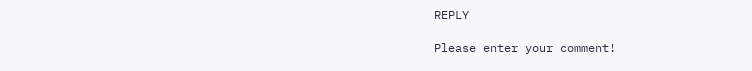REPLY

Please enter your comment!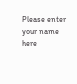Please enter your name here